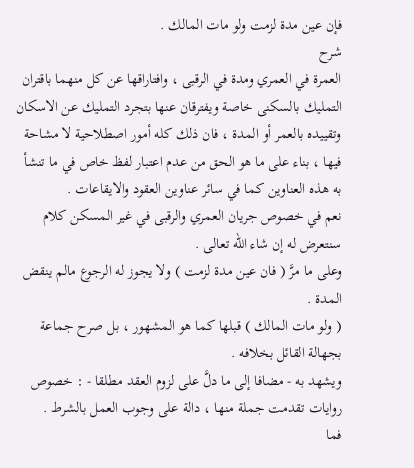فإن عين مدة لزمت ولو مات المالك .
شرح
العمرة في العمري ومدة في الرقبى ، وافتاراقها عن كل منهما باقتران التمليك بالسكنى خاصة ويفترقان عنها بتجرد التمليك عن الاسكان وتقييده بالعمر أو المدة ، فان ذلك كله أمور اصطلاحية لا مشاحة فيها ، بناء على ما هو الحق من عدم اعتبار لفظ خاص في ما تنشأ به هذه العناوين كما في سائر عناوين العقود والايقاعات .
نعم في خصوص جريان العمري والرقبى في غير المسكن كلام سنتعرض له إن شاء الله تعالى .
وعلى ما مرَّ ( فان عين مدة لزمت ) ولا يجوز له الرجوع مالم ينقض المدة .
( ولو مات المالك ) قبلها كما هو المشهور ، بل صرح جماعة بجهالة القائل بخلافه .
ويشهد به - مضافا إلى ما دلَّ على لزوم العقد مطلقا - : خصوص روايات تقدمت جملة منها ، دالة على وجوب العمل بالشرط .
فما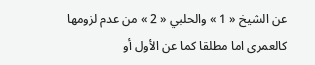عن الشيخ « 1 » والحلبي « 2 » من عدم لزومها كالعمرى اما مطلقا كما عن الأول أو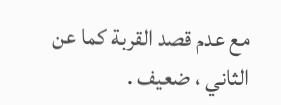مع عدم قصد القربة كما عن الثاني ، ضعيف .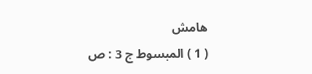هامش
( 1 ) المبسوط ج 3 : ص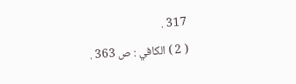317 .
( 2 ) الكافي : ص 363 .